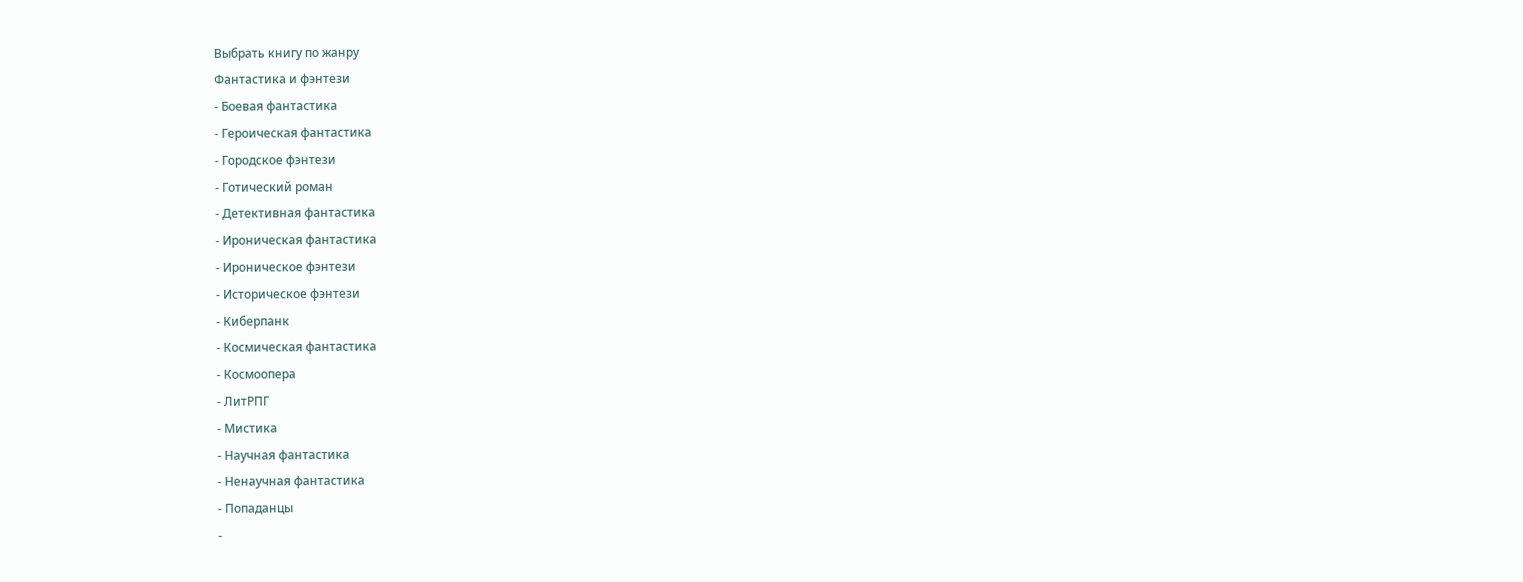Выбрать книгу по жанру
Фантастика и фэнтези
- Боевая фантастика
- Героическая фантастика
- Городское фэнтези
- Готический роман
- Детективная фантастика
- Ироническая фантастика
- Ироническое фэнтези
- Историческое фэнтези
- Киберпанк
- Космическая фантастика
- Космоопера
- ЛитРПГ
- Мистика
- Научная фантастика
- Ненаучная фантастика
- Попаданцы
-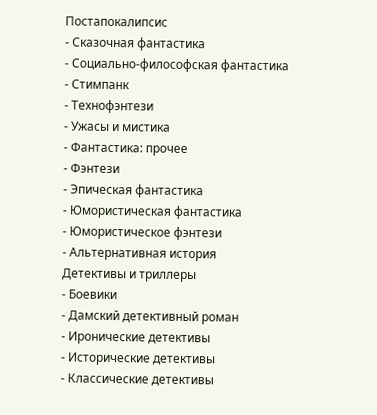Постапокалипсис
- Сказочная фантастика
- Социально-философская фантастика
- Стимпанк
- Технофэнтези
- Ужасы и мистика
- Фантастика: прочее
- Фэнтези
- Эпическая фантастика
- Юмористическая фантастика
- Юмористическое фэнтези
- Альтернативная история
Детективы и триллеры
- Боевики
- Дамский детективный роман
- Иронические детективы
- Исторические детективы
- Классические детективы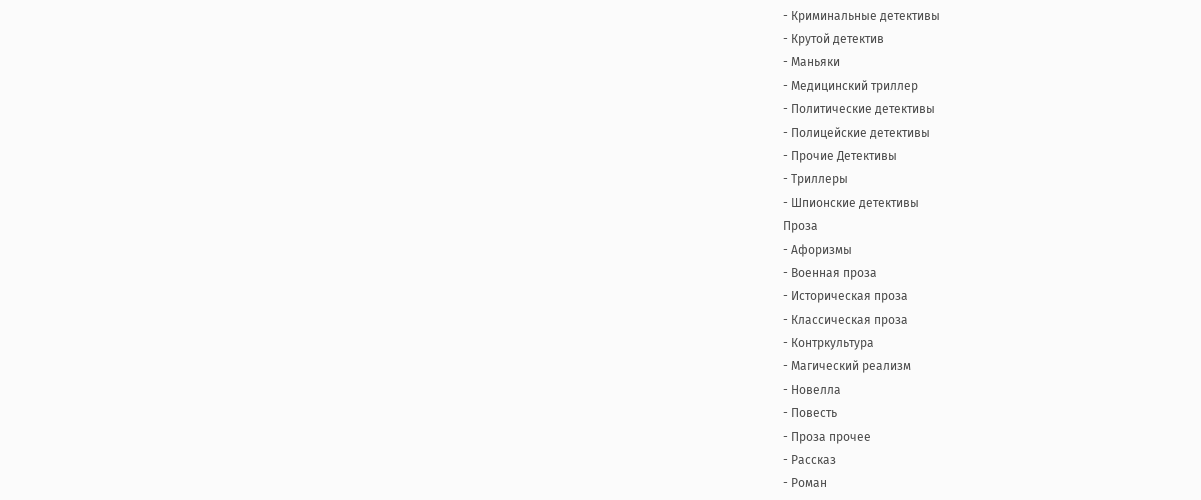- Криминальные детективы
- Крутой детектив
- Маньяки
- Медицинский триллер
- Политические детективы
- Полицейские детективы
- Прочие Детективы
- Триллеры
- Шпионские детективы
Проза
- Афоризмы
- Военная проза
- Историческая проза
- Классическая проза
- Контркультура
- Магический реализм
- Новелла
- Повесть
- Проза прочее
- Рассказ
- Роман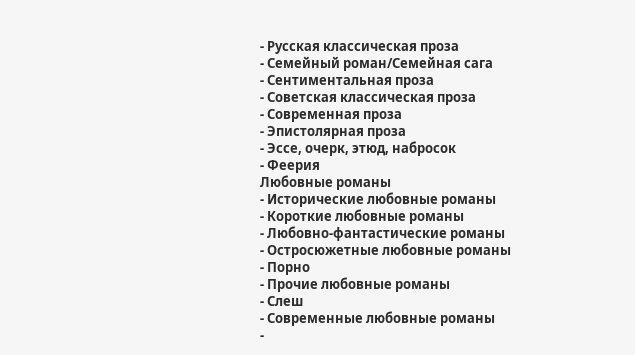- Русская классическая проза
- Семейный роман/Семейная сага
- Сентиментальная проза
- Советская классическая проза
- Современная проза
- Эпистолярная проза
- Эссе, очерк, этюд, набросок
- Феерия
Любовные романы
- Исторические любовные романы
- Короткие любовные романы
- Любовно-фантастические романы
- Остросюжетные любовные романы
- Порно
- Прочие любовные романы
- Слеш
- Современные любовные романы
-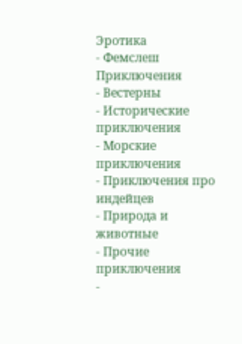Эротика
- Фемслеш
Приключения
- Вестерны
- Исторические приключения
- Морские приключения
- Приключения про индейцев
- Природа и животные
- Прочие приключения
-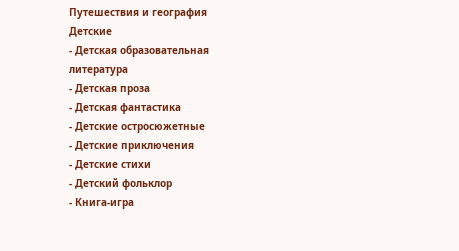Путешествия и география
Детские
- Детская образовательная литература
- Детская проза
- Детская фантастика
- Детские остросюжетные
- Детские приключения
- Детские стихи
- Детский фольклор
- Книга-игра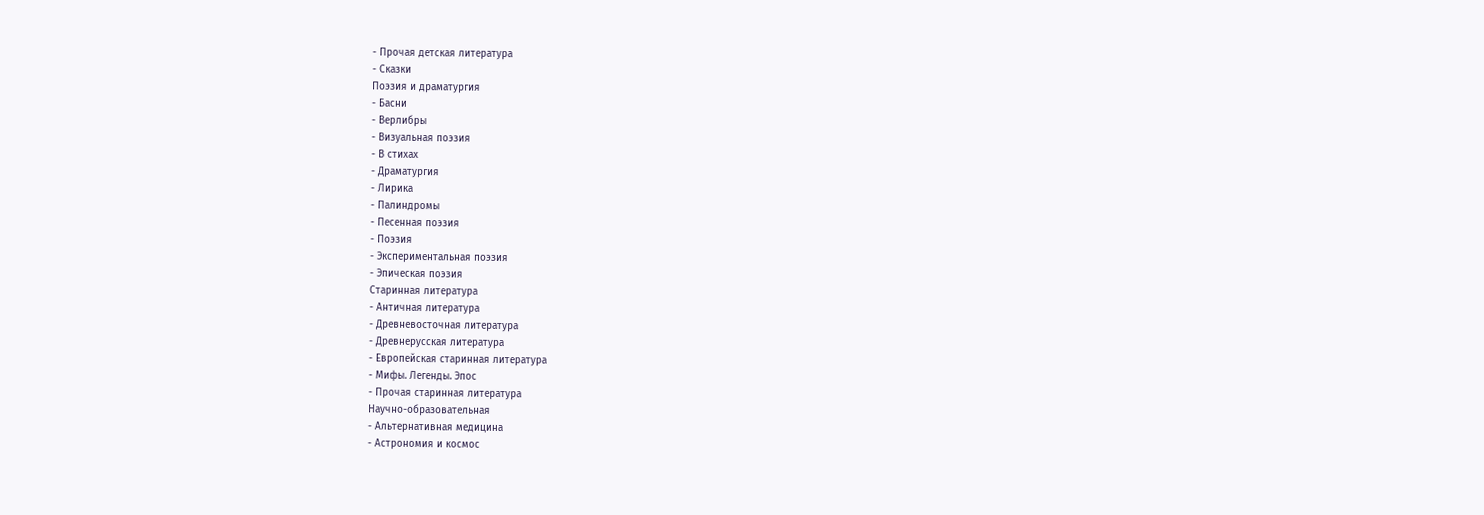- Прочая детская литература
- Сказки
Поэзия и драматургия
- Басни
- Верлибры
- Визуальная поэзия
- В стихах
- Драматургия
- Лирика
- Палиндромы
- Песенная поэзия
- Поэзия
- Экспериментальная поэзия
- Эпическая поэзия
Старинная литература
- Античная литература
- Древневосточная литература
- Древнерусская литература
- Европейская старинная литература
- Мифы. Легенды. Эпос
- Прочая старинная литература
Научно-образовательная
- Альтернативная медицина
- Астрономия и космос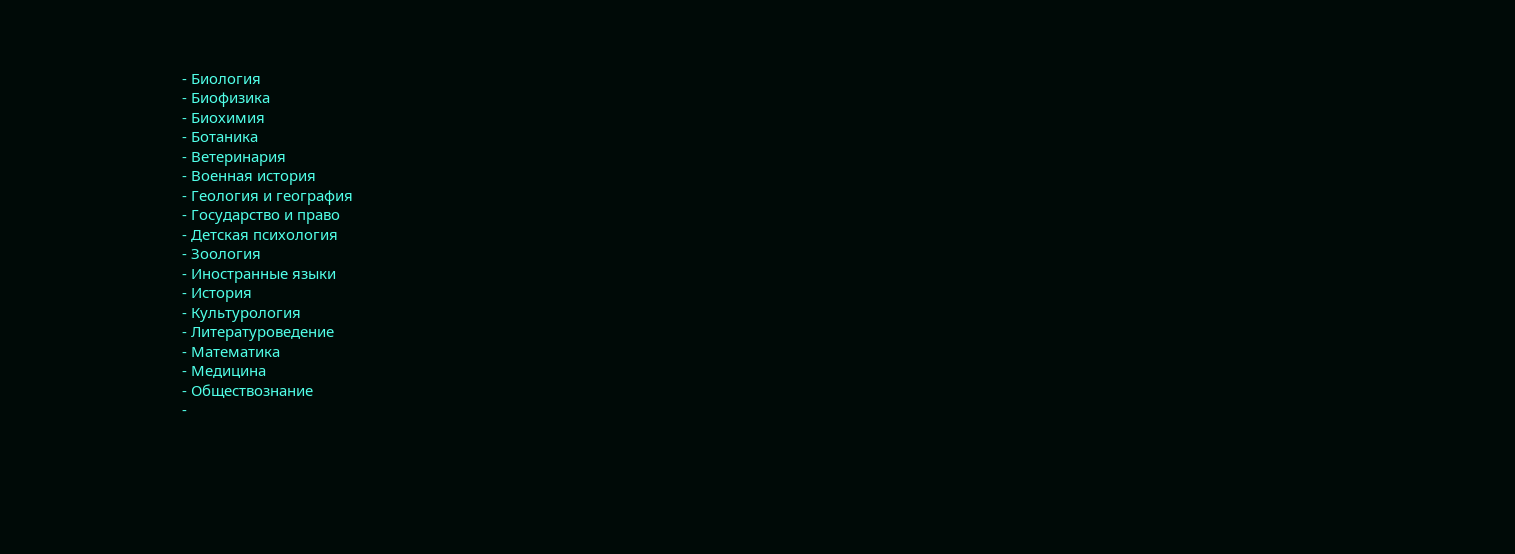- Биология
- Биофизика
- Биохимия
- Ботаника
- Ветеринария
- Военная история
- Геология и география
- Государство и право
- Детская психология
- Зоология
- Иностранные языки
- История
- Культурология
- Литературоведение
- Математика
- Медицина
- Обществознание
-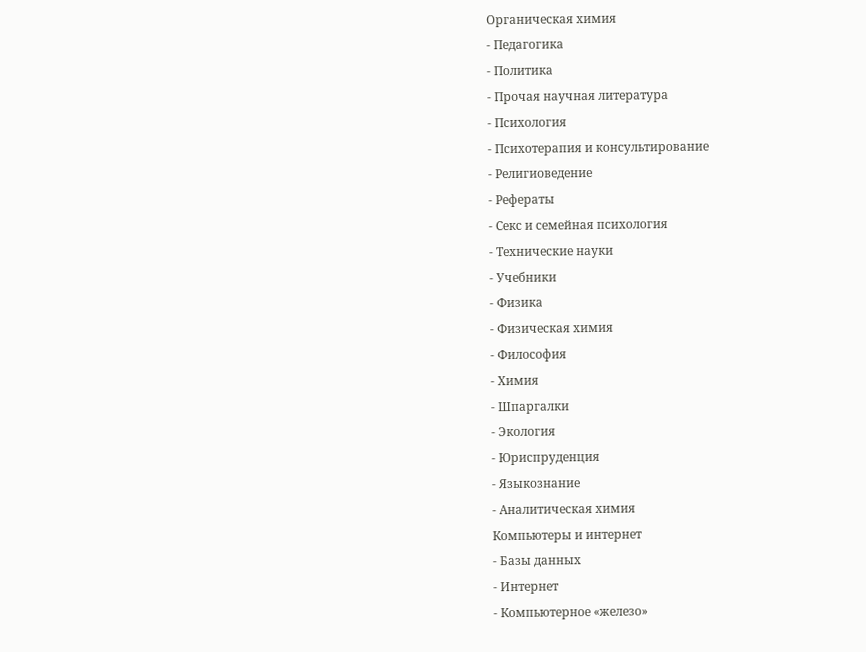Органическая химия
- Педагогика
- Политика
- Прочая научная литература
- Психология
- Психотерапия и консультирование
- Религиоведение
- Рефераты
- Секс и семейная психология
- Технические науки
- Учебники
- Физика
- Физическая химия
- Философия
- Химия
- Шпаргалки
- Экология
- Юриспруденция
- Языкознание
- Аналитическая химия
Компьютеры и интернет
- Базы данных
- Интернет
- Компьютерное «железо»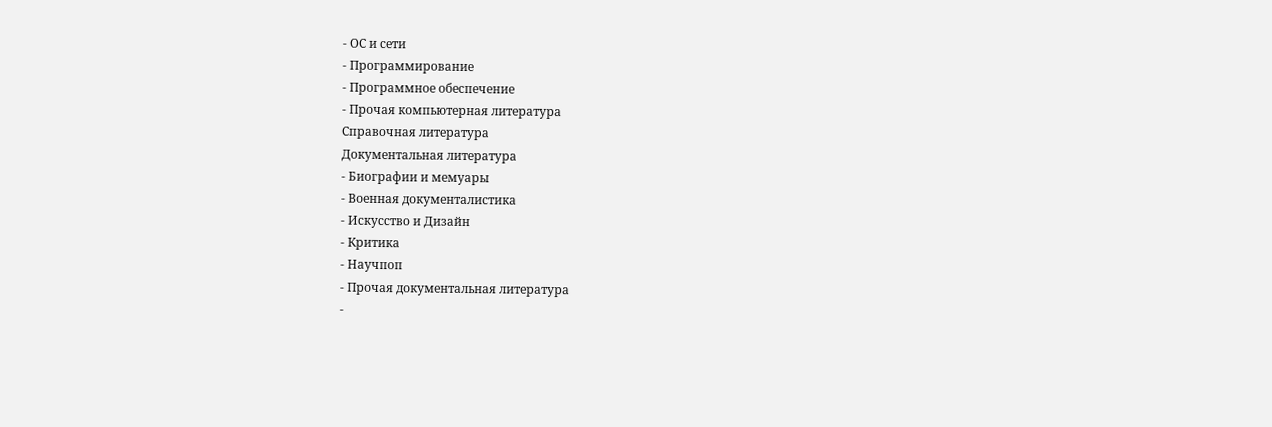- ОС и сети
- Программирование
- Программное обеспечение
- Прочая компьютерная литература
Справочная литература
Документальная литература
- Биографии и мемуары
- Военная документалистика
- Искусство и Дизайн
- Критика
- Научпоп
- Прочая документальная литература
-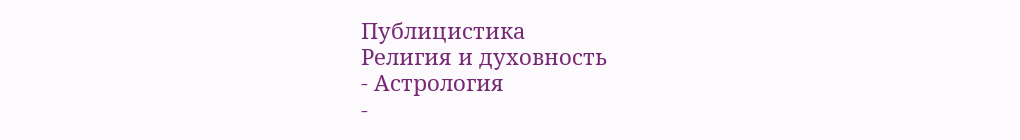Публицистика
Религия и духовность
- Астрология
-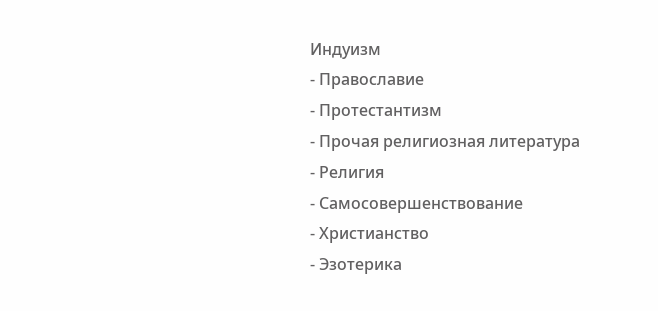Индуизм
- Православие
- Протестантизм
- Прочая религиозная литература
- Религия
- Самосовершенствование
- Христианство
- Эзотерика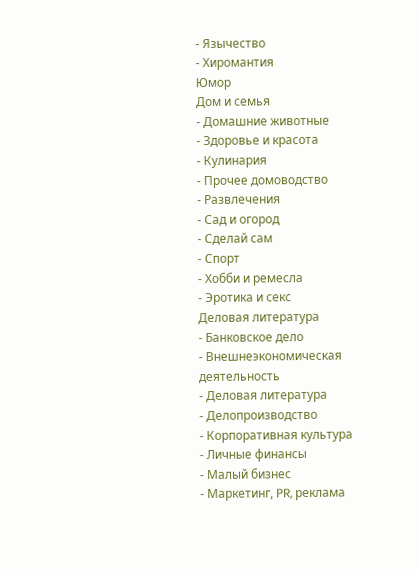- Язычество
- Хиромантия
Юмор
Дом и семья
- Домашние животные
- Здоровье и красота
- Кулинария
- Прочее домоводство
- Развлечения
- Сад и огород
- Сделай сам
- Спорт
- Хобби и ремесла
- Эротика и секс
Деловая литература
- Банковское дело
- Внешнеэкономическая деятельность
- Деловая литература
- Делопроизводство
- Корпоративная культура
- Личные финансы
- Малый бизнес
- Маркетинг, PR, реклама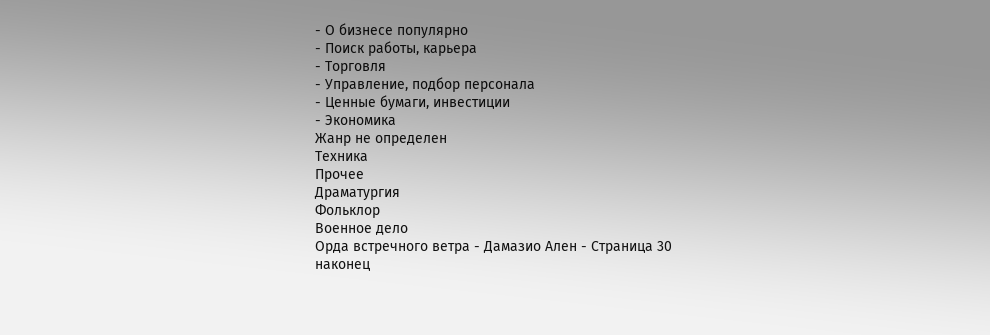- О бизнесе популярно
- Поиск работы, карьера
- Торговля
- Управление, подбор персонала
- Ценные бумаги, инвестиции
- Экономика
Жанр не определен
Техника
Прочее
Драматургия
Фольклор
Военное дело
Орда встречного ветра - Дамазио Ален - Страница 30
наконец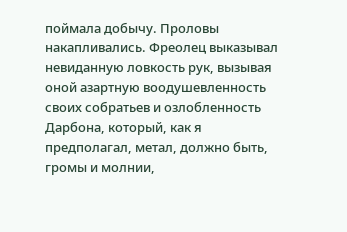поймала добычу. Проловы накапливались. Фреолец выказывал невиданную ловкость рук, вызывая оной азартную воодушевленность своих собратьев и озлобленность Дарбона, который, как я предполагал, метал, должно быть, громы и молнии,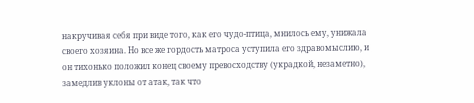накручивая себя при виде того, как его чудо-птица, мнилось ему, унижала своего хозяина. Но все же гордость матроса уступила его здравомыслию, и он тихонько положил конец своему превосходству (украдкой, незаметно), замедлив уклоны от атак, так что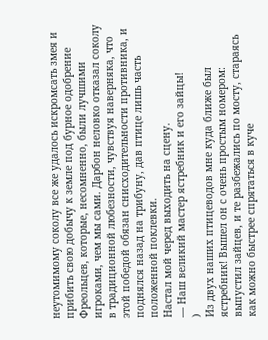неутомимому соколу все же удалось искромсать змея и прибить свою добычу к земле под бурное одобрение Фреольцев, которые, несомненно, были лучшими игроками, чем мы сами. Дарбон неловко отказал соколу в традиционной любезности, чувствуя наверняка, что этой победой обязан снисходительности противника, и поднялся назад на трибуну, дав птице лишь часть положенной поклевки.
Настал мой черед выходить на сцену.
— Наш великий мастер ястребник и его зайцы!
)
Из двух наших птицеводов мне куда ближе был ястребник! Вышел он с очень простым номером: выпустил зайцев, и те разбежались по мосту, стараясь как можно быстрее спрятаться в куче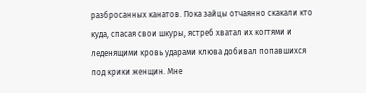разбросанных канатов. Пока зайцы отчаянно скакали кто куда, спасая свои шкуры, ястреб хватал их когтями и леденящими кровь ударами клюва добивал попавшихся под крики женщин. Мне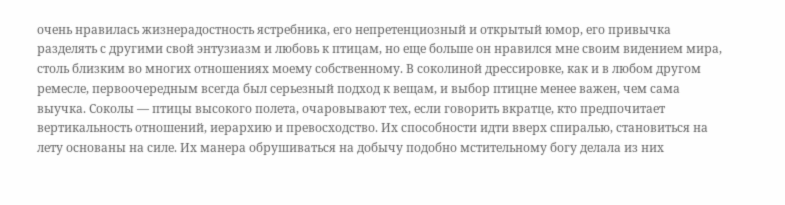очень нравилась жизнерадостность ястребника, его непретенциозный и открытый юмор, его привычка разделять с другими свой энтузиазм и любовь к птицам, но еще больше он нравился мне своим видением мира, столь близким во многих отношениях моему собственному. В соколиной дрессировке, как и в любом другом ремесле, первоочередным всегда был серьезный подход к вещам, и выбор птицне менее важен, чем сама выучка. Соколы — птицы высокого полета, очаровывают тех, если говорить вкратце, кто предпочитает вертикальность отношений, иерархию и превосходство. Их способности идти вверх спиралью, становиться на лету основаны на силе. Их манера обрушиваться на добычу подобно мстительному богу делала из них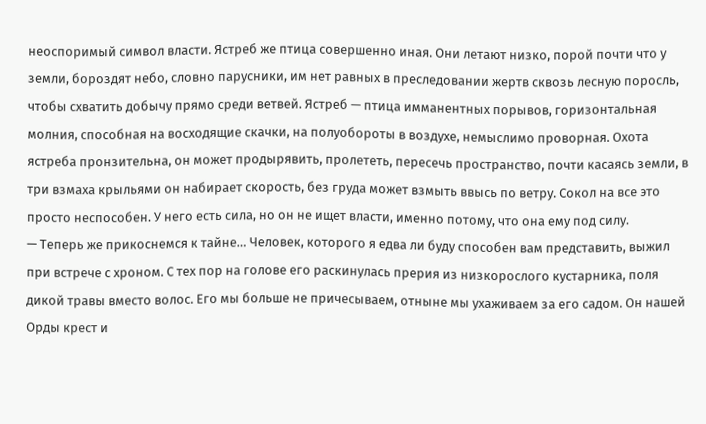неоспоримый символ власти. Ястреб же птица совершенно иная. Они летают низко, порой почти что у земли, бороздят небо, словно парусники, им нет равных в преследовании жертв сквозь лесную поросль, чтобы схватить добычу прямо среди ветвей. Ястреб — птица имманентных порывов, горизонтальная молния, способная на восходящие скачки, на полуобороты в воздухе, немыслимо проворная. Охота ястреба пронзительна, он может продырявить, пролететь, пересечь пространство, почти касаясь земли, в три взмаха крыльями он набирает скорость, без груда может взмыть ввысь по ветру. Сокол на все это просто неспособен. У него есть сила, но он не ищет власти, именно потому, что она ему под силу.
— Теперь же прикоснемся к тайне… Человек, которого я едва ли буду способен вам представить, выжил при встрече с хроном. С тех пор на голове его раскинулась прерия из низкорослого кустарника, поля дикой травы вместо волос. Его мы больше не причесываем, отныне мы ухаживаем за его садом. Он нашей Орды крест и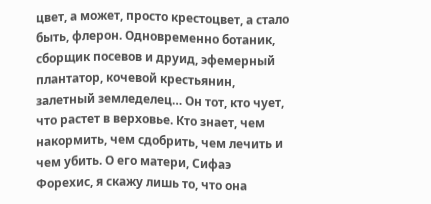цвет, а может, просто крестоцвет, а стало быть, флерон. Одновременно ботаник, сборщик посевов и друид, эфемерный плантатор, кочевой крестьянин, залетный земледелец… Он тот, кто чует, что растет в верховье. Кто знает, чем накормить, чем сдобрить, чем лечить и чем убить. О его матери, Сифаэ Форехис, я скажу лишь то, что она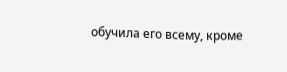обучила его всему, кроме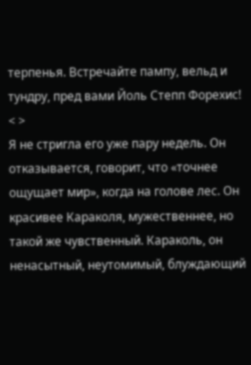терпенья. Встречайте пампу, вельд и тундру, пред вами Йоль Степп Форехис!
< >
Я не стригла его уже пару недель. Он отказывается, говорит, что «точнее ощущает мир», когда на голове лес. Он красивее Караколя, мужественнее, но такой же чувственный. Караколь, он ненасытный, неутомимый, блуждающий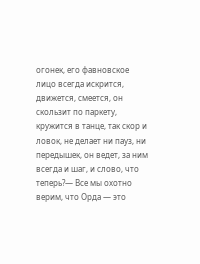огонек, его фавновское лицо всегда искрится, движется, смеется, он скользит по паркету, кружится в танце, так скор и ловок, не делает ни пауз, ни передышек, он ведет, за ним всегда и шаг, и слово, что теперь?— Все мы охотно верим, что Орда — это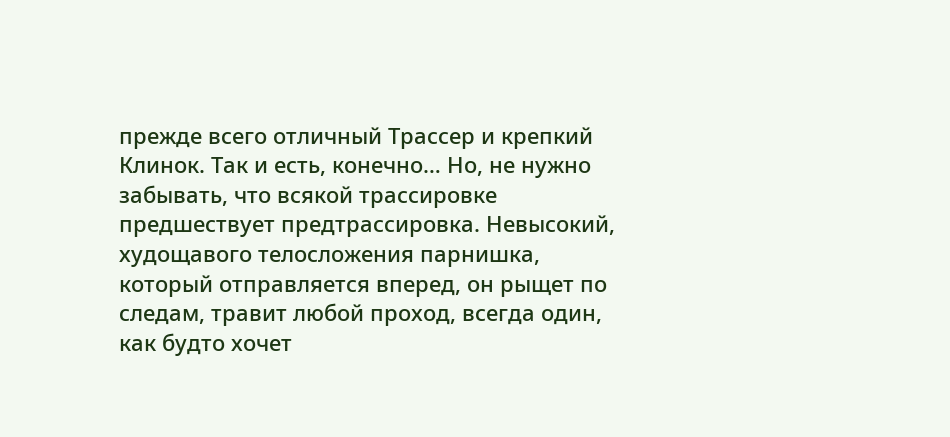прежде всего отличный Трассер и крепкий Клинок. Так и есть, конечно… Но, не нужно забывать, что всякой трассировке предшествует предтрассировка. Невысокий, худощавого телосложения парнишка, который отправляется вперед, он рыщет по следам, травит любой проход, всегда один, как будто хочет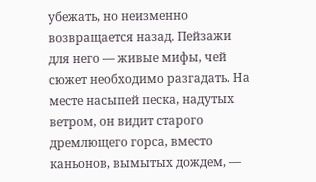убежать, но неизменно возвращается назад. Пейзажи для него — живые мифы, чей сюжет необходимо разгадать. На месте насыпей песка, надутых ветром, он видит старого дремлющего горса, вместо каньонов, вымытых дождем, —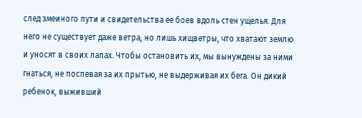след змеиного пути и свидетельства ее боев вдоль стен ущелья. Для него не существует даже ветра, но лишь хищветры, что хватают землю и уносят в своих лапах. Чтобы остановить их, мы вынуждены за ними гнаться, не поспевая за их прытью, не выдерживая их бега. Он дикий ребенок, выживший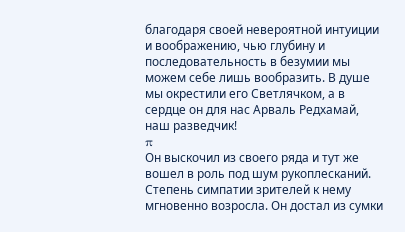благодаря своей невероятной интуиции и воображению, чью глубину и последовательность в безумии мы можем себе лишь вообразить. В душе мы окрестили его Светлячком, а в сердце он для нас Арваль Редхамай, наш разведчик!
π
Он выскочил из своего ряда и тут же вошел в роль под шум рукоплесканий. Степень симпатии зрителей к нему мгновенно возросла. Он достал из сумки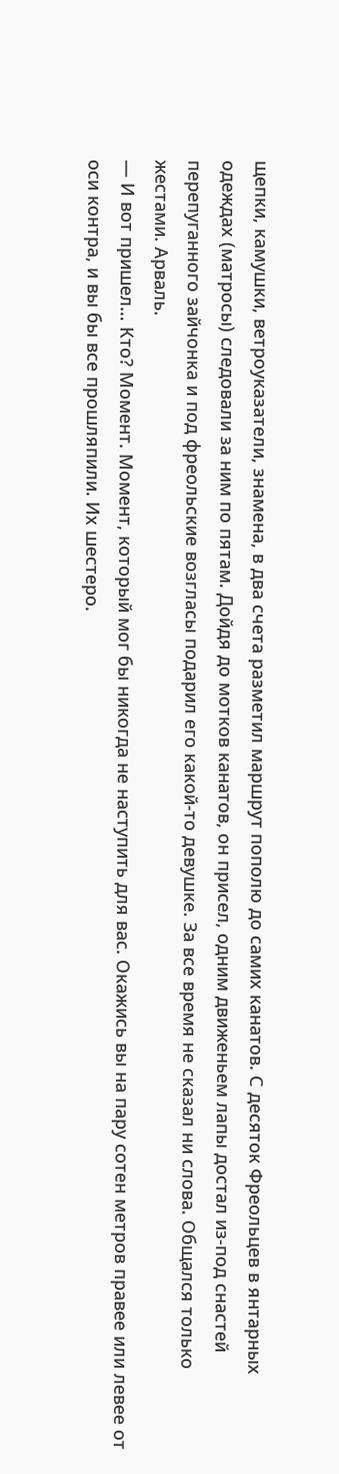щепки, камушки, ветроуказатели, знамена, в два счета разметил маршрут пополю до самих канатов. С десяток Фреольцев в янтарных одеждах (матросы) следовали за ним по пятам. Дойдя до мотков канатов, он присел, одним движеньем лапы достал из-под снастей перепуганного зайчонка и под фреольские возгласы подарил его какой-то девушке. За все время не сказал ни слова. Общался только жестами. Арваль.
— И вот пришел… Кто? Момент. Момент, который мог бы никогда не наступить для вас. Окажись вы на пару сотен метров правее или левее от оси контра, и вы бы все прошляпили. Их шестеро.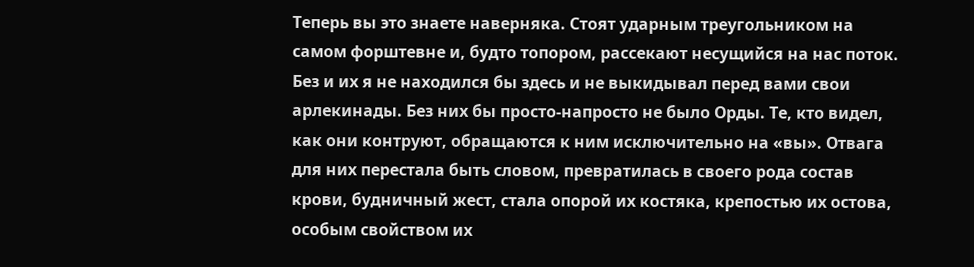Теперь вы это знаете наверняка. Стоят ударным треугольником на самом форштевне и, будто топором, рассекают несущийся на нас поток. Без и их я не находился бы здесь и не выкидывал перед вами свои арлекинады. Без них бы просто-напросто не было Орды. Те, кто видел, как они контруют, обращаются к ним исключительно на «вы». Отвага для них перестала быть словом, превратилась в своего рода состав крови, будничный жест, стала опорой их костяка, крепостью их остова, особым свойством их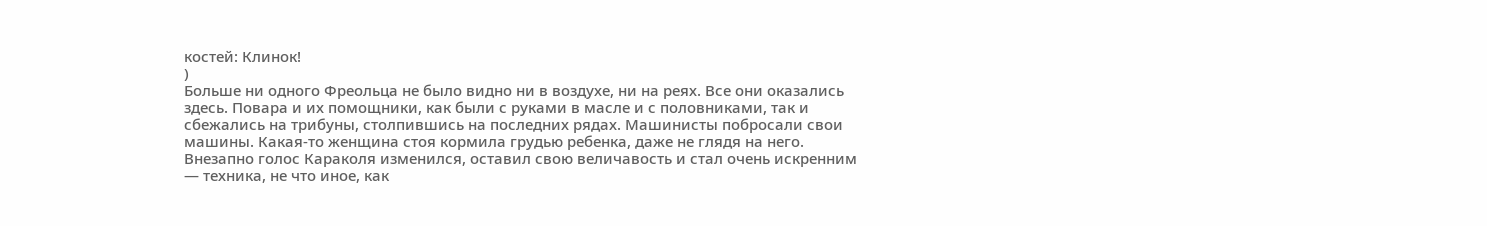костей: Клинок!
)
Больше ни одного Фреольца не было видно ни в воздухе, ни на реях. Все они оказались здесь. Повара и их помощники, как были с руками в масле и с половниками, так и сбежались на трибуны, столпившись на последних рядах. Машинисты побросали свои машины. Какая-то женщина стоя кормила грудью ребенка, даже не глядя на него. Внезапно голос Караколя изменился, оставил свою величавость и стал очень искренним — техника, не что иное, как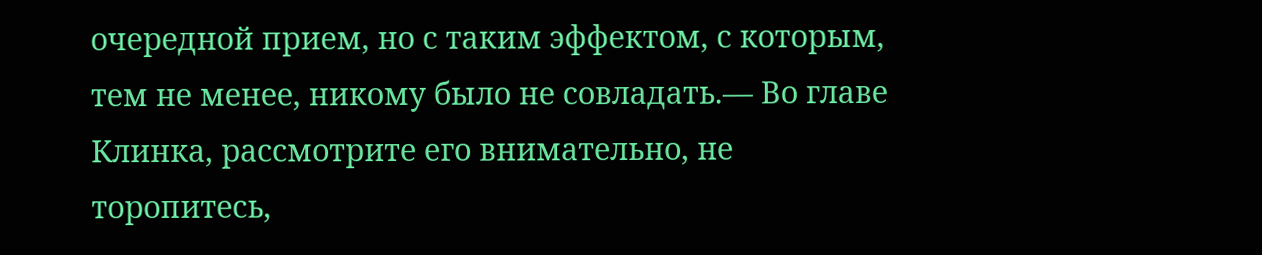очередной прием, но с таким эффектом, с которым, тем не менее, никому было не совладать.— Во главе Клинка, рассмотрите его внимательно, не торопитесь,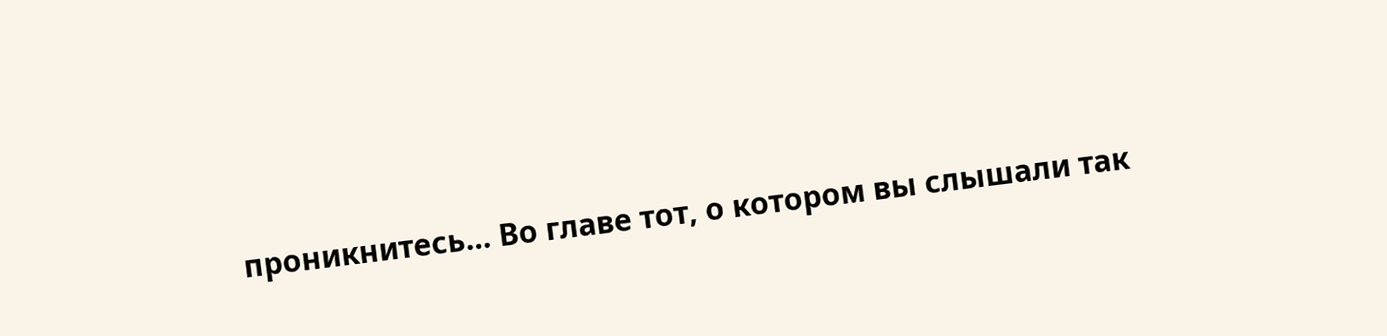проникнитесь… Во главе тот, о котором вы слышали так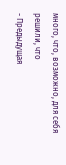много, что, возможно, для себя решили, что
- Предыдущая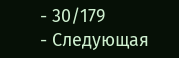- 30/179
- Следующая